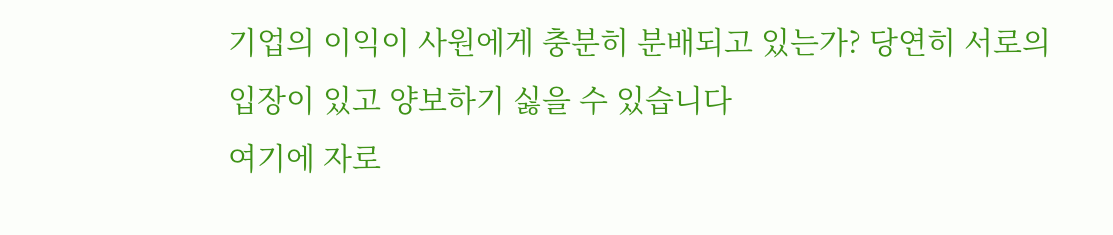기업의 이익이 사원에게 충분히 분배되고 있는가? 당연히 서로의 입장이 있고 양보하기 싫을 수 있습니다
여기에 자로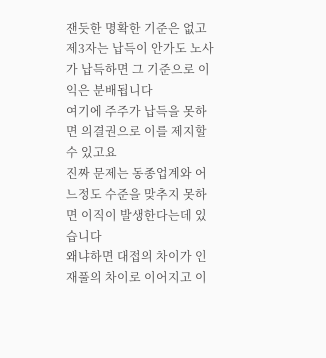잰듯한 명확한 기준은 없고 제3자는 납득이 안가도 노사가 납득하면 그 기준으로 이익은 분배됩니다
여기에 주주가 납득을 못하면 의결권으로 이를 제지할 수 있고요
진짜 문제는 동종업계와 어느정도 수준을 맞추지 못하면 이직이 발생한다는데 있습니다
왜냐하면 대접의 차이가 인재풀의 차이로 이어지고 이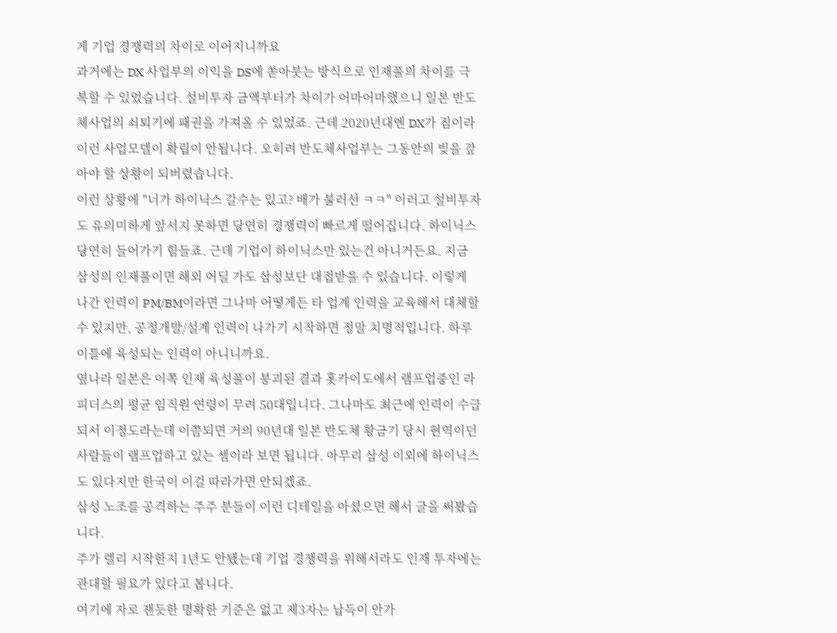게 기업 경쟁력의 차이로 이어지니까요
과거에는 DX 사업부의 이익을 DS에 쏟아붓는 방식으로 인재풀의 차이를 극복할 수 있었습니다. 설비투자 금액부터가 차이가 어마어마했으니 일본 반도체사업의 쇠퇴기에 패권을 가져올 수 있었죠. 근데 2020년대엔 DX가 짐이라 이런 사업모델이 확립이 안됩니다. 오히려 반도체사업부는 그동안의 빚을 갚아야 할 상황이 되버렸습니다.
이런 상황에 "너가 하이닉스 갈수는 있고? 배가 불러선 ㅋㅋ" 이러고 설비투자도 유의미하게 앞서지 못하면 당연히 경쟁력이 빠르게 떨어집니다. 하이닉스 당연히 들어가기 힘들죠. 근데 기업이 하이닉스만 있는건 아니거든요. 지금 삼성의 인재풀이면 해외 어딜 가도 삼성보단 대접받을 수 있습니다. 이렇게 나간 인력이 PM/BM이라면 그나마 어떻게든 타 업계 인력을 교육해서 대체할 수 있지만, 공정개발/설계 인력이 나가기 시작하면 정말 치명적입니다. 하루이틀에 육성되는 인력이 아니니까요.
옆나라 일본은 이쪽 인재 육성풀이 붕괴된 결과 홋카이도에서 램프업중인 라피더스의 평균 임직원 연령이 무려 50대입니다. 그나마도 최근에 인력이 수급되서 이정도라는데 이쯤되면 거의 90년대 일본 반도체 황금기 당시 현역이던 사람들이 램프업하고 있는 셈이라 보면 됩니다. 아무리 삼성 이외에 하이닉스도 있다지만 한국이 이걸 따라가면 안되겠죠.
삼성 노조를 공격하는 주주 분들이 이런 디테일을 아셨으면 해서 글을 써봤습니다.
주가 렐리 시작한지 1년도 안됐는데 기업 경쟁력을 위해서라도 인재 투자에는 관대할 필요가 있다고 봅니다.
여기에 자로 잰듯한 명확한 기준은 없고 제3자는 납득이 안가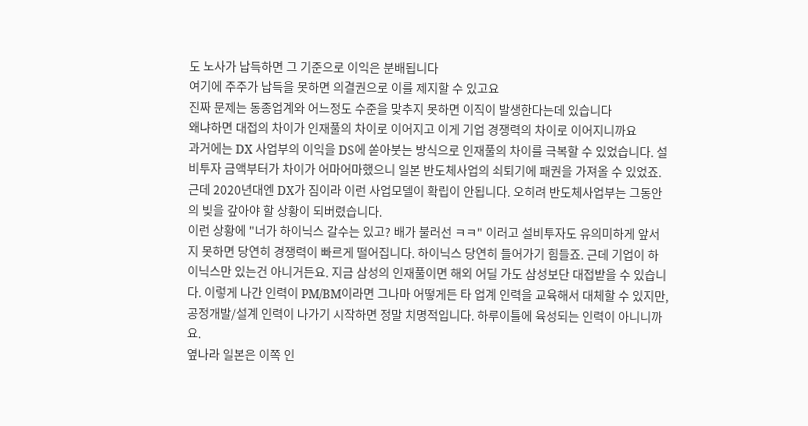도 노사가 납득하면 그 기준으로 이익은 분배됩니다
여기에 주주가 납득을 못하면 의결권으로 이를 제지할 수 있고요
진짜 문제는 동종업계와 어느정도 수준을 맞추지 못하면 이직이 발생한다는데 있습니다
왜냐하면 대접의 차이가 인재풀의 차이로 이어지고 이게 기업 경쟁력의 차이로 이어지니까요
과거에는 DX 사업부의 이익을 DS에 쏟아붓는 방식으로 인재풀의 차이를 극복할 수 있었습니다. 설비투자 금액부터가 차이가 어마어마했으니 일본 반도체사업의 쇠퇴기에 패권을 가져올 수 있었죠. 근데 2020년대엔 DX가 짐이라 이런 사업모델이 확립이 안됩니다. 오히려 반도체사업부는 그동안의 빚을 갚아야 할 상황이 되버렸습니다.
이런 상황에 "너가 하이닉스 갈수는 있고? 배가 불러선 ㅋㅋ" 이러고 설비투자도 유의미하게 앞서지 못하면 당연히 경쟁력이 빠르게 떨어집니다. 하이닉스 당연히 들어가기 힘들죠. 근데 기업이 하이닉스만 있는건 아니거든요. 지금 삼성의 인재풀이면 해외 어딜 가도 삼성보단 대접받을 수 있습니다. 이렇게 나간 인력이 PM/BM이라면 그나마 어떻게든 타 업계 인력을 교육해서 대체할 수 있지만, 공정개발/설계 인력이 나가기 시작하면 정말 치명적입니다. 하루이틀에 육성되는 인력이 아니니까요.
옆나라 일본은 이쪽 인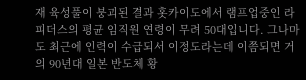재 육성풀이 붕괴된 결과 홋카이도에서 램프업중인 라피더스의 평균 임직원 연령이 무려 50대입니다. 그나마도 최근에 인력이 수급되서 이정도라는데 이쯤되면 거의 90년대 일본 반도체 황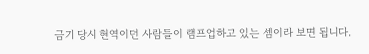금기 당시 현역이던 사람들이 램프업하고 있는 셈이라 보면 됩니다.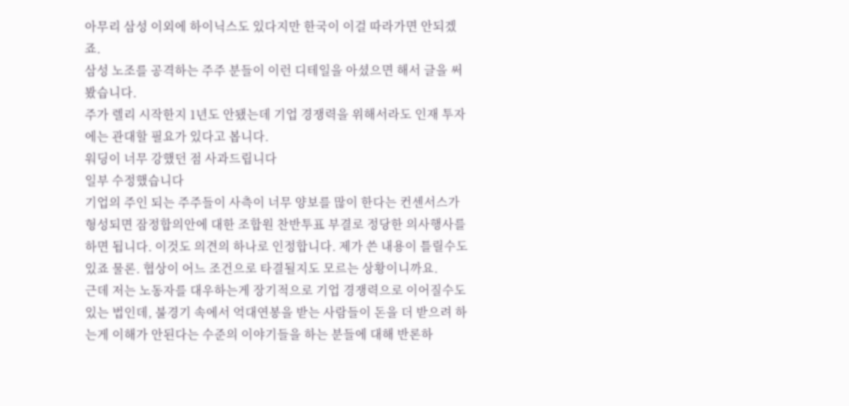아무리 삼성 이외에 하이닉스도 있다지만 한국이 이걸 따라가면 안되겠죠.
삼성 노조를 공격하는 주주 분들이 이런 디테일을 아셨으면 해서 글을 써봤습니다.
주가 렐리 시작한지 1년도 안됐는데 기업 경쟁력을 위해서라도 인재 투자에는 관대할 필요가 있다고 봅니다.
워딩이 너무 강했던 점 사과드립니다
일부 수정했습니다
기업의 주인 되는 주주들이 사측이 너무 양보를 많이 한다는 컨센서스가 형성되면 잠정합의안에 대한 조합원 찬반투표 부결로 정당한 의사행사를 하면 됩니다. 이것도 의견의 하나로 인정합니다. 제가 쓴 내용이 틀릴수도 있죠 물론. 협상이 어느 조건으로 타결될지도 모르는 상황이니까요.
근데 저는 노동자를 대우하는게 장기적으로 기업 경쟁력으로 이어질수도 있는 법인데, 불경기 속에서 억대연봉을 받는 사람들이 돈을 더 받으려 하는게 이해가 안된다는 수준의 이야기들을 하는 분들에 대해 반론하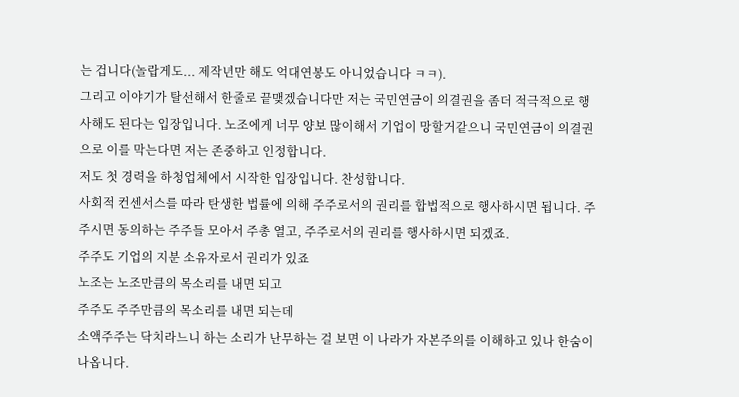는 겁니다(놀랍게도... 제작년만 해도 억대연봉도 아니었습니다 ㅋㅋ).
그리고 이야기가 탈선해서 한줄로 끝맺겠습니다만 저는 국민연금이 의결권을 좀더 적극적으로 행사해도 된다는 입장입니다. 노조에게 너무 양보 많이해서 기업이 망할거같으니 국민연금이 의결권으로 이를 막는다면 저는 존중하고 인정합니다.
저도 첫 경력을 하청업체에서 시작한 입장입니다. 찬성합니다.
사회적 컨센서스를 따라 탄생한 법률에 의해 주주로서의 권리를 합법적으로 행사하시면 됩니다. 주주시면 동의하는 주주들 모아서 주총 열고, 주주로서의 권리를 행사하시면 되겠죠.
주주도 기업의 지분 소유자로서 권리가 있죠
노조는 노조만큼의 목소리를 내면 되고
주주도 주주만큼의 목소리를 내면 되는데
소액주주는 닥치라느니 하는 소리가 난무하는 걸 보면 이 나라가 자본주의를 이해하고 있나 한숨이 나옵니다.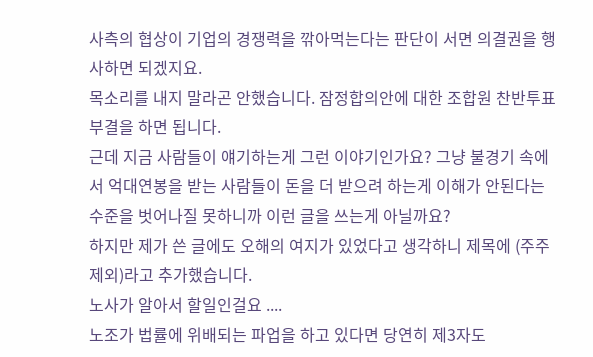사측의 협상이 기업의 경쟁력을 깎아먹는다는 판단이 서면 의결권을 행사하면 되겠지요.
목소리를 내지 말라곤 안했습니다. 잠정합의안에 대한 조합원 찬반투표 부결을 하면 됩니다.
근데 지금 사람들이 얘기하는게 그런 이야기인가요? 그냥 불경기 속에서 억대연봉을 받는 사람들이 돈을 더 받으려 하는게 이해가 안된다는 수준을 벗어나질 못하니까 이런 글을 쓰는게 아닐까요?
하지만 제가 쓴 글에도 오해의 여지가 있었다고 생각하니 제목에 (주주 제외)라고 추가했습니다.
노사가 알아서 할일인걸요 ....
노조가 법률에 위배되는 파업을 하고 있다면 당연히 제3자도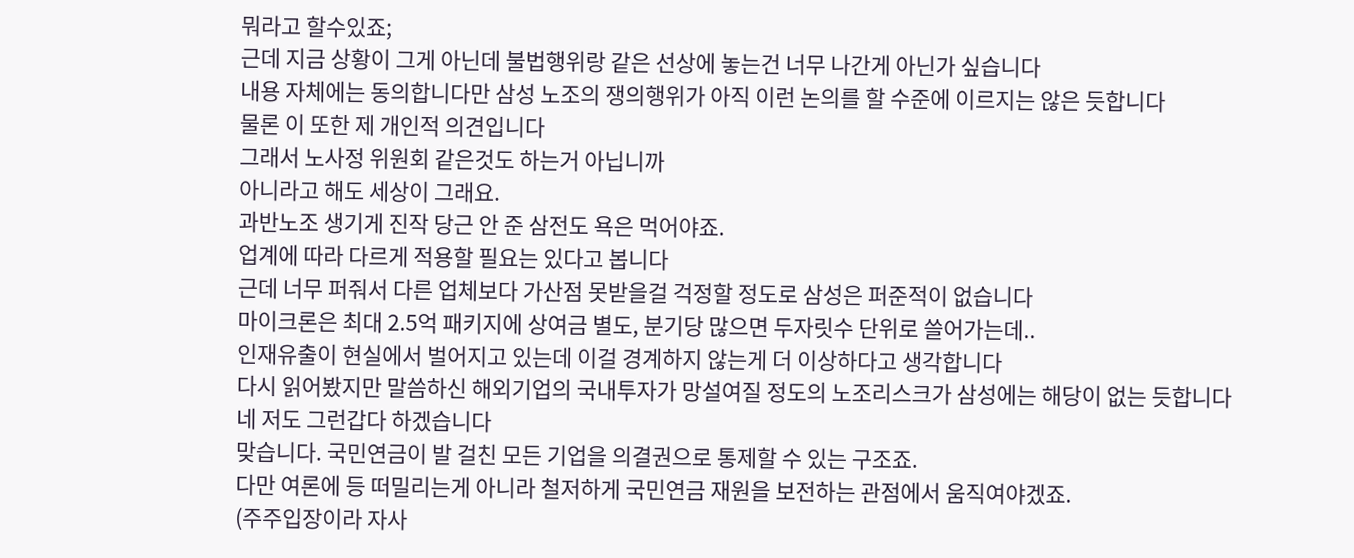뭐라고 할수있죠;
근데 지금 상황이 그게 아닌데 불법행위랑 같은 선상에 놓는건 너무 나간게 아닌가 싶습니다
내용 자체에는 동의합니다만 삼성 노조의 쟁의행위가 아직 이런 논의를 할 수준에 이르지는 않은 듯합니다
물론 이 또한 제 개인적 의견입니다
그래서 노사정 위원회 같은것도 하는거 아닙니까
아니라고 해도 세상이 그래요.
과반노조 생기게 진작 당근 안 준 삼전도 욕은 먹어야죠.
업계에 따라 다르게 적용할 필요는 있다고 봅니다
근데 너무 퍼줘서 다른 업체보다 가산점 못받을걸 걱정할 정도로 삼성은 퍼준적이 없습니다
마이크론은 최대 2.5억 패키지에 상여금 별도, 분기당 많으면 두자릿수 단위로 쓸어가는데..
인재유출이 현실에서 벌어지고 있는데 이걸 경계하지 않는게 더 이상하다고 생각합니다
다시 읽어봤지만 말씀하신 해외기업의 국내투자가 망설여질 정도의 노조리스크가 삼성에는 해당이 없는 듯합니다
네 저도 그런갑다 하겠습니다
맞습니다. 국민연금이 발 걸친 모든 기업을 의결권으로 통제할 수 있는 구조죠.
다만 여론에 등 떠밀리는게 아니라 철저하게 국민연금 재원을 보전하는 관점에서 움직여야겠죠.
(주주입장이라 자사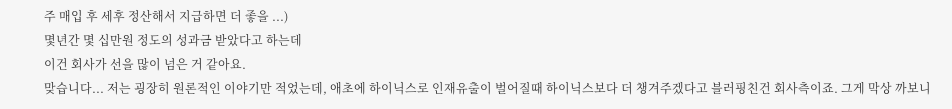주 매입 후 세후 정산해서 지급하면 더 좋을 ...)
몇년간 몇 십만원 정도의 성과금 받았다고 하는데
이건 회사가 선을 많이 넘은 거 같아요.
맞습니다... 저는 굉장히 원론적인 이야기만 적었는데, 애초에 하이닉스로 인재유출이 벌어질때 하이닉스보다 더 챙겨주겠다고 블러핑친건 회사측이죠. 그게 막상 까보니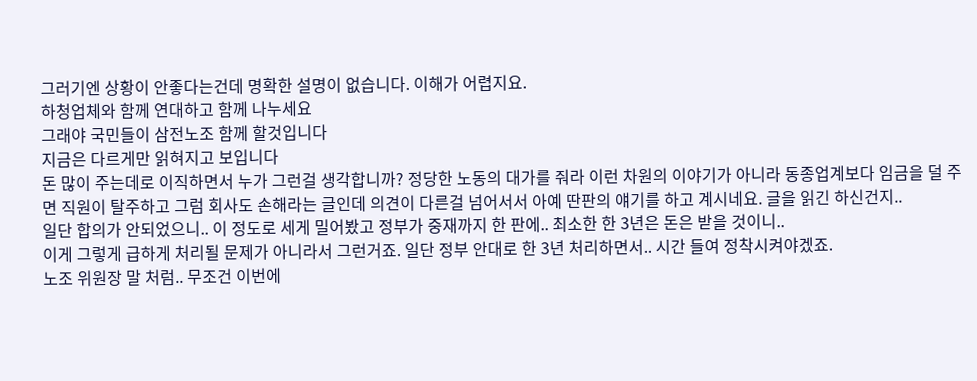그러기엔 상황이 안좋다는건데 명확한 설명이 없습니다. 이해가 어렵지요.
하청업체와 함께 연대하고 함께 나누세요
그래야 국민들이 삼전노조 함께 할것입니다
지금은 다르게만 읽혀지고 보입니다
돈 많이 주는데로 이직하면서 누가 그런걸 생각합니까? 정당한 노동의 대가를 줘라 이런 차원의 이야기가 아니라 동종업계보다 임금을 덜 주면 직원이 탈주하고 그럼 회사도 손해라는 글인데 의견이 다른걸 넘어서서 아예 딴판의 얘기를 하고 계시네요. 글을 읽긴 하신건지..
일단 합의가 안되었으니.. 이 정도로 세게 밀어봤고 정부가 중재까지 한 판에.. 최소한 한 3년은 돈은 받을 것이니..
이게 그렇게 급하게 처리될 문제가 아니라서 그런거죠. 일단 정부 안대로 한 3년 처리하면서.. 시간 들여 정착시켜야겠죠.
노조 위원장 말 처럼.. 무조건 이번에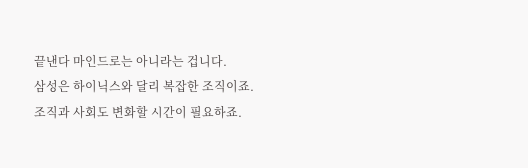끝낸다 마인드로는 아니라는 겁니다.
삼성은 하이닉스와 달리 복잡한 조직이죠. 조직과 사회도 변화할 시간이 필요하죠.